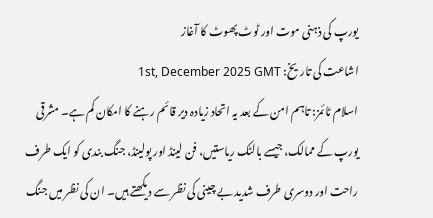یورپ کی ذہنی موت اور ٹوٹ پھوٹ کا آغاز
اشاعت کی تاریخ: 1st, December 2025 GMT
اسلام ٹائمز: تاہم امن کے بعد یہ اتحاد زیادہ دیر قائم رہنے کا امکان کم ہے۔ مشرقی یورپ کے ممالک، جیسے بالٹک ریاستیں، فن لینڈ اور پولینڈ، جنگ بندی کو ایک طرف راحت اور دوسری طرف شدید بے چینی کی نظر سے دیکھتے ہیں۔ ان کی نظر میں جنگ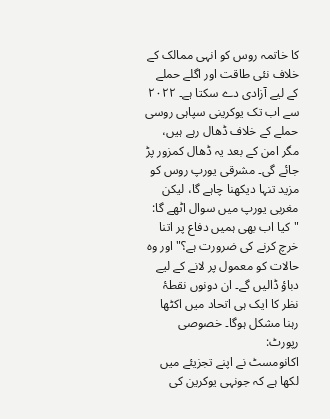کا خاتمہ روس کو انہی ممالک کے خلاف نئی طاقت اور اگلے حملے کے لیے آزادی دے سکتا ہے۔ ۲۰۲۲ سے اب تک یوکرینی سپاہی روسی حملے کے خلاف ڈھال رہے ہیں، مگر امن کے بعد یہ ڈھال کمزور پڑ جائے گی۔ مشرقی یورپ روس کو مزید تنہا دیکھنا چاہے گا، لیکن مغربی یورپ میں سوال اٹھے گا: "کیا اب بھی ہمیں دفاع پر اتنا خرچ کرنے کی ضرورت ہے؟" اور وہ حالات کو معمول پر لانے کے لیے دباؤ ڈالیں گے۔ ان دونوں نقطۂ نظر کا ایک ہی اتحاد میں اکٹھا رہنا مشکل ہوگا۔ خصوصی رپورٹ:
اکانومسٹ نے اپنے تجزیئے میں لکھا ہے کہ جونہی یوکرین کی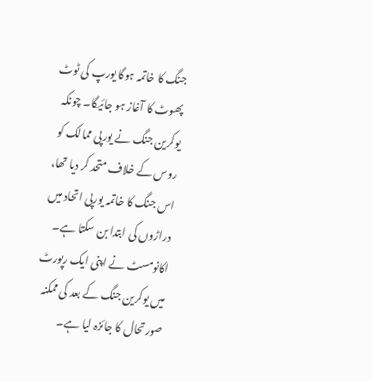جنگ کا خاتمہ ہوگا یورپ کی ٹوٹ پھوٹ کا آغاز ہو جائیگا۔ چونکہ یوکرین جنگ نے یورپی ممالک کو روس کے خلاف متحد کر دیا تھا، اس جنگ کا خاتمہ یورپی اتحاد میں دراڑوں کی ابتدا بن سکتا ہے۔ اکانومسٹ نے اپنی ایک رپورٹ میں یوکرین جنگ کے بعد کی ممکنہ صورتحال کا جائزہ لیا ہے۔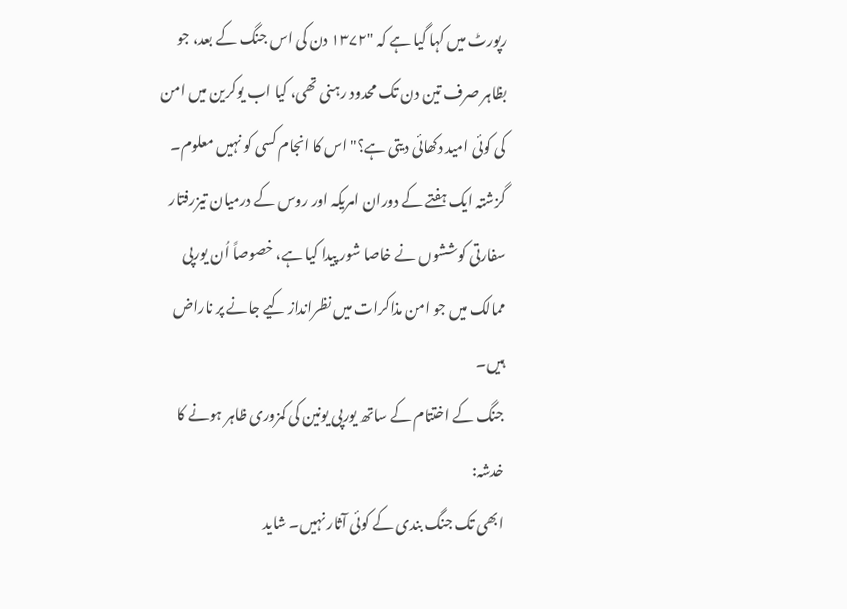رپورٹ میں کہا گیا ہے کہ "۱۳۷۲ دن کی اس جنگ کے بعد، جو بظاہر صرف تین دن تک محدود رہنی تھی، کیا اب یوکرین میں امن کی کوئی امید دکھائی دیتی ہے؟" اس کا انجام کسی کو نہیں معلوم۔ گزشتہ ایک ہفتے کے دوران امریکہ اور روس کے درمیان تیزرفتار سفارتی کوششوں نے خاصا شور پیدا کیا ہے، خصوصاً اُن یورپی ممالک میں جو امن مذاکرات میں نظرانداز کیے جانے پر ناراض ہیں۔
جنگ کے اختتام کے ساتھ یورپی یونین کی کمزوری ظاہر ہونے کا خدشہ:
ابھی تک جنگ بندی کے کوئی آثار نہیں۔ شاید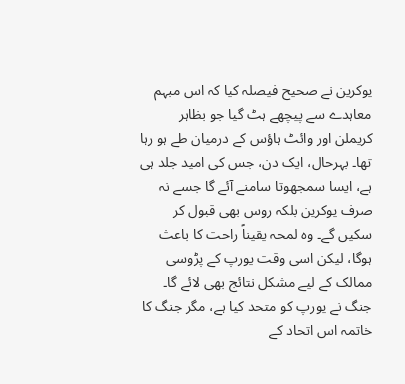یوکرین نے صحیح فیصلہ کیا کہ اس مبہم معاہدے سے پیچھے ہٹ گیا جو بظاہر کریملن اور وائٹ ہاؤس کے درمیان طے ہو رہا تھا۔ بہرحال، ایک دن، جس کی امید جلد ہی ہے، ایسا سمجھوتا سامنے آئے گا جسے نہ صرف یوکرین بلکہ روس بھی قبول کر سکیں گے۔ وہ لمحہ یقیناً راحت کا باعث ہوگا، لیکن اسی وقت یورپ کے پڑوسی ممالک کے لیے مشکل نتائج بھی لائے گا۔ جنگ نے یورپ کو متحد کیا ہے، مگر جنگ کا خاتمہ اس اتحاد کے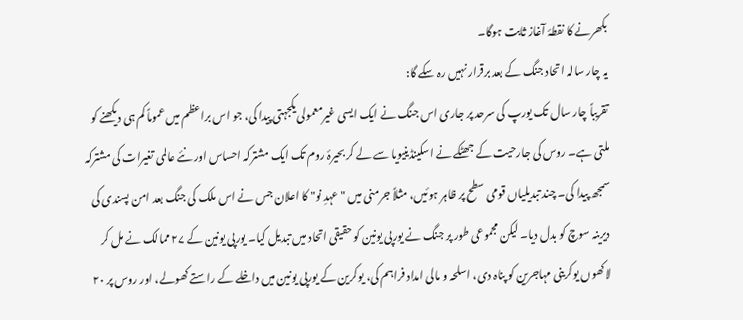بکھرنے کا نقطۂ آغاز ثابت ہوگا۔
یہ چار سالہ اتحاد جنگ کے بعد برقرار نہیں رہ سکے گا:
تقریباً چار سال تک یورپ کی سرحد پر جاری اس جنگ نے ایک ایسی غیرمعمولی یکجہتی پیدا کی، جو اس براعظم میں عموماً کم ہی دیکھنے کو ملتی ہے۔ روس کی جارحیت کے جھٹکے نے اسکینڈینیویا سے لے کر بحیرۂ روم تک ایک مشترکہ احساس اور نئے عالمی تغیرات کی مشترکہ سمجھ پیدا کی۔ چند تبدیلیاں قومی سطح پر ظاہر ہوئیں، مثلاً جرمنی میں "عہدِ نو" کا اعلان جس نے اس ملک کی جنگ بعد امن پسندی کی دیرینہ سوچ کو بدل دیا۔ لیکن مجموعی طور پر جنگ نے یورپی یونین کو حقیقی اتحاد میں تبدیل کیا۔ یورپی یونین کے ۲۷ ممالک نے مل کر لاکھوں یوکرینی مہاجرین کو پناہ دی، اسلحہ و مالی امداد فراہم کی، یوکرین کے یورپی یونین میں داخلے کے راستے کھولے، اور روس پر ۲۰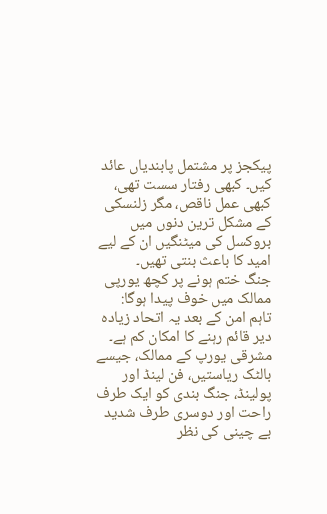پیکجز پر مشتمل پابندیاں عائد کیں۔ کبھی رفتار سست تھی، کبھی عمل ناقص، مگر زلنسکی کے مشکل ترین دنوں میں بروکسل کی میٹنگیں ان کے لیے امید کا باعث بنتی تھیں۔
جنگ ختم ہونے پر کچھ یورپی ممالک میں خوف پیدا ہوگا:
تاہم امن کے بعد یہ اتحاد زیادہ دیر قائم رہنے کا امکان کم ہے۔ مشرقی یورپ کے ممالک، جیسے بالٹک ریاستیں، فن لینڈ اور پولینڈ، جنگ بندی کو ایک طرف راحت اور دوسری طرف شدید بے چینی کی نظر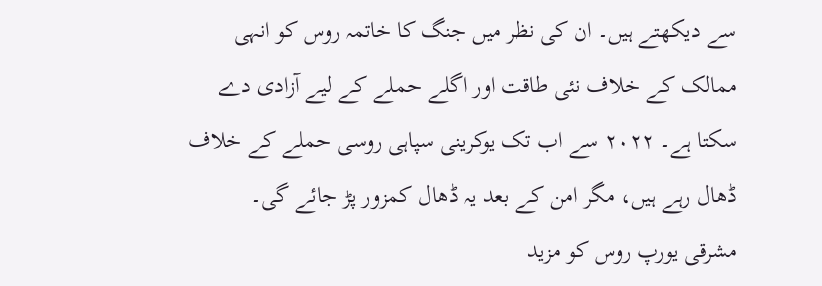سے دیکھتے ہیں۔ ان کی نظر میں جنگ کا خاتمہ روس کو انہی ممالک کے خلاف نئی طاقت اور اگلے حملے کے لیے آزادی دے سکتا ہے۔ ۲۰۲۲ سے اب تک یوکرینی سپاہی روسی حملے کے خلاف ڈھال رہے ہیں، مگر امن کے بعد یہ ڈھال کمزور پڑ جائے گی۔
مشرقی یورپ روس کو مزید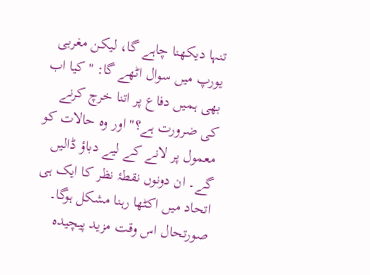تنہا دیکھنا چاہے گا، لیکن مغربی یورپ میں سوال اٹھے گا: "کیا اب بھی ہمیں دفاع پر اتنا خرچ کرنے کی ضرورت ہے؟" اور وہ حالات کو معمول پر لانے کے لیے دباؤ ڈالیں گے۔ ان دونوں نقطۂ نظر کا ایک ہی اتحاد میں اکٹھا رہنا مشکل ہوگا۔ صورتحال اس وقت مزید پیچیدہ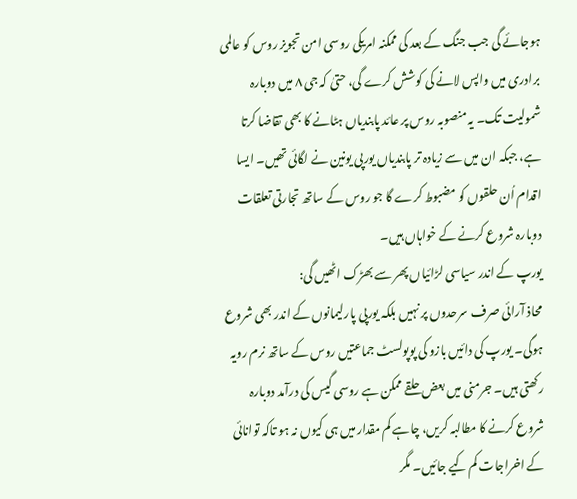ہوجائے گی جب جنگ کے بعد کی ممکنہ امریکی روسی امن تجویز روس کو عالمی برادری میں واپس لانے کی کوشش کرے گی، حتیٰ کہ جی ۸ میں دوبارہ شمولیت تک۔ یہ منصوبہ روس پر عائد پابندیاں ہٹانے کا بھی تقاضا کرتا ہے، جبکہ ان میں سے زیادہ تر پابندیاں یورپی یونین نے لگائی تھیں۔ ایسا اقدام اُن حلقوں کو مضبوط کرے گا جو روس کے ساتھ تجارتی تعلقات دوبارہ شروع کرنے کے خواہاں ہیں۔
یورپ کے اندر سیاسی لڑائیاں پھر سے بھڑک اٹھیں گی:
محاذ آرائی صرف سرحدوں پر نہیں بلکہ یورپی پارلیمانوں کے اندر بھی شروع ہوگی۔ یورپ کی دائیں بازو کی پوپولسٹ جماعتیں روس کے ساتھ نرم رویہ رکھتی ہیں۔ جرمنی میں بعض حلقے ممکن ہے روسی گیس کی درآمد دوبارہ شروع کرنے کا مطالبہ کریں، چاہے کم مقدار میں ہی کیوں نہ ہو تاکہ توانائی کے اخراجات کم کیے جائیں۔ مگر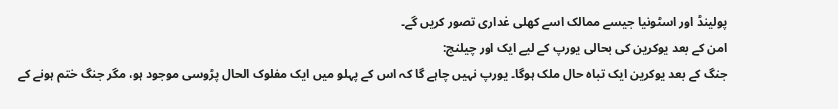پولینڈ اور اسٹونیا جیسے ممالک اسے کھلی غداری تصور کریں گے۔
امن کے بعد یوکرین کی بحالی یورپ کے لیے ایک اور چیلنج:
جنگ کے بعد یوکرین ایک تباہ حال ملک ہوگا۔ یورپ نہیں چاہے گا کہ اس کے پہلو میں ایک مفلوک الحال پڑوسی موجود ہو، مگر جنگ ختم ہونے کے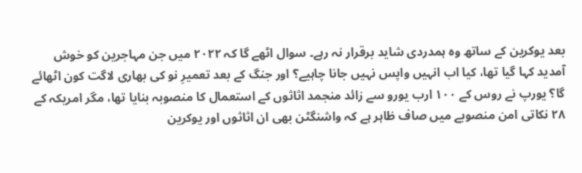بعد یوکرین کے ساتھ وہ ہمدردی شاید برقرار نہ رہے۔ سوال اٹھے گا کہ ۲۰۲۲ میں جن مہاجرین کو خوش آمدید کہا گیا تھا، کیا اب انہیں واپس نہیں جانا چاہیے؟ اور جنگ کے بعد تعمیرِ نو کی بھاری لاگت کون اٹھائے گا؟ یورپ نے روس کے ۱۰۰ ارب یورو سے زائد منجمد اثاثوں کے استعمال کا منصوبہ بنایا تھا، مگر امریکہ کے ۲۸ نکاتی امن منصوبے میں صاف ظاہر ہے کہ واشنگٹن بھی ان اثاثوں اور یوکرین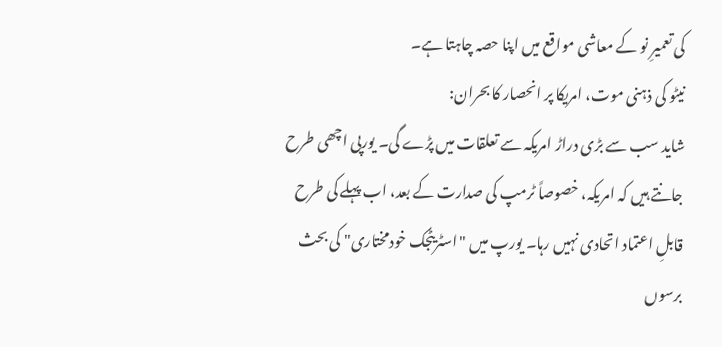کی تعمیرِ نو کے معاشی مواقع میں اپنا حصہ چاہتا ہے۔
نیٹو کی ذہنی موت، امریکا پر انحصار کا بحران:
شاید سب سے بڑی دراڑ امریکہ سے تعلقات میں پڑے گی۔ یورپی اچھی طرح جانتے ہیں کہ امریکہ، خصوصاً ٹرمپ کی صدارت کے بعد، اب پہلے کی طرح قابلِ اعتماد اتحادی نہیں رہا۔ یورپ میں "اسٹریٹجک خودمختاری" کی بحث برسوں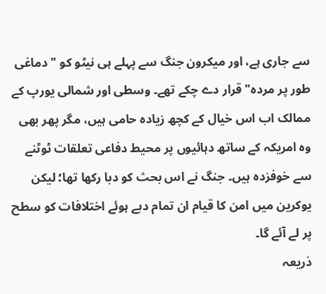سے جاری ہے، اور میکرون جنگ سے پہلے ہی نیٹو کو "دماغی طور پر مردہ" قرار دے چکے تھے۔ وسطی اور شمالی یورپ کے ممالک اب اس خیال کے کچھ زیادہ حامی ہیں، مگر پھر بھی وہ امریکہ کے ساتھ دہائیوں پر محیط دفاعی تعلقات ٹوٹنے سے خوفزدہ ہیں۔ جنگ نے اس بحث کو دبا رکھا تھا؛ لیکن یوکرین میں امن کا قیام ان تمام دبے ہوئے اختلافات کو سطح پر لے آئے گا۔
ذریعہ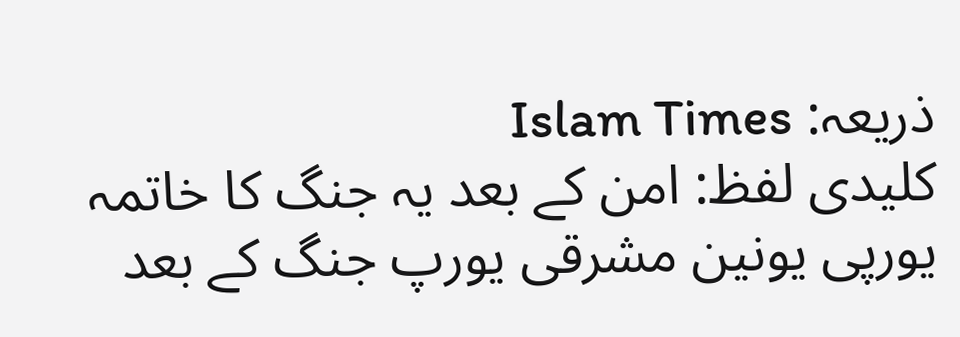ذریعہ: Islam Times
کلیدی لفظ: امن کے بعد یہ جنگ کا خاتمہ یورپی یونین مشرقی یورپ جنگ کے بعد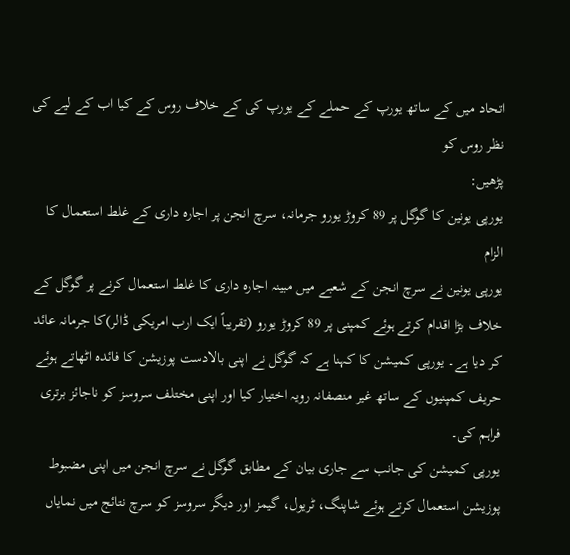اتحاد میں کے ساتھ یورپ کے حملے کے یورپ کی کے خلاف روس کے کیا اب کے لیے کی نظر روس کو
پڑھیں:
یورپی یونین کا گوگل پر 89 کروڑ یورو جرمانہ، سرچ انجن پر اجارہ داری کے غلط استعمال کا الزام
یورپی یونین نے سرچ انجن کے شعبے میں مبینہ اجارہ داری کا غلط استعمال کرنے پر گوگل کے خلاف بڑا اقدام کرتے ہوئے کمپنی پر 89 کروڑ یورو (تقریباً ایک ارب امریکی ڈالر)کا جرمانہ عائد کر دیا ہے۔ یورپی کمیشن کا کہنا ہے کہ گوگل نے اپنی بالادست پوزیشن کا فائدہ اٹھاتے ہوئے حریف کمپنیوں کے ساتھ غیر منصفانہ رویہ اختیار کیا اور اپنی مختلف سروسز کو ناجائز برتری فراہم کی۔
یورپی کمیشن کی جانب سے جاری بیان کے مطابق گوگل نے سرچ انجن میں اپنی مضبوط پوزیشن استعمال کرتے ہوئے شاپنگ، ٹریول، گیمز اور دیگر سروسز کو سرچ نتائج میں نمایاں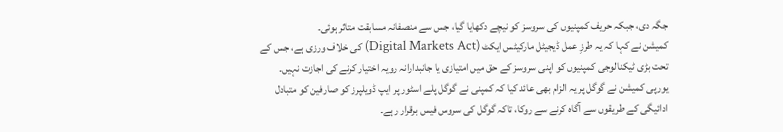جگہ دی، جبکہ حریف کمپنیوں کی سروسز کو نیچے دکھایا گیا، جس سے منصفانہ مسابقت متاثر ہوئی۔
کمیشن نے کہا کہ یہ طرزِ عمل ڈیجیٹل مارکیٹس ایکٹ (Digital Markets Act) کی خلاف ورزی ہے، جس کے تحت بڑی ٹیکنالوجی کمپنیوں کو اپنی سروسز کے حق میں امتیازی یا جانبدارانہ رویہ اختیار کرنے کی اجازت نہیں۔
یورپی کمیشن نے گوگل پر یہ الزام بھی عائد کیا کہ کمپنی نے گوگل پلے اسٹور پر ایپ ڈویلپرز کو صارفین کو متبادل ادائیگی کے طریقوں سے آگاہ کرنے سے روکا، تاکہ گوگل کی سروس فیس برقرار رہے۔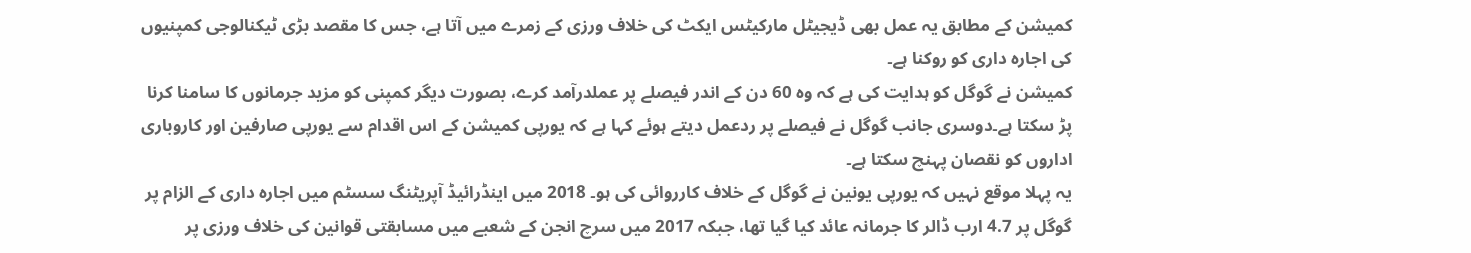کمیشن کے مطابق یہ عمل بھی ڈیجیٹل مارکیٹس ایکٹ کی خلاف ورزی کے زمرے میں آتا ہے، جس کا مقصد بڑی ٹیکنالوجی کمپنیوں کی اجارہ داری کو روکنا ہے۔
کمیشن نے گوگل کو ہدایت کی ہے کہ وہ 60 دن کے اندر فیصلے پر عملدرآمد کرے، بصورت دیگر کمپنی کو مزید جرمانوں کا سامنا کرنا پڑ سکتا ہے۔دوسری جانب گوگل نے فیصلے پر ردعمل دیتے ہوئے کہا ہے کہ یورپی کمیشن کے اس اقدام سے یورپی صارفین اور کاروباری اداروں کو نقصان پہنچ سکتا ہے۔
یہ پہلا موقع نہیں کہ یورپی یونین نے گوگل کے خلاف کارروائی کی ہو۔ 2018 میں اینڈرائیڈ آپریٹنگ سسٹم میں اجارہ داری کے الزام پر گوگل پر 4.7 ارب ڈالر کا جرمانہ عائد کیا گیا تھا، جبکہ 2017 میں سرچ انجن کے شعبے میں مسابقتی قوانین کی خلاف ورزی پر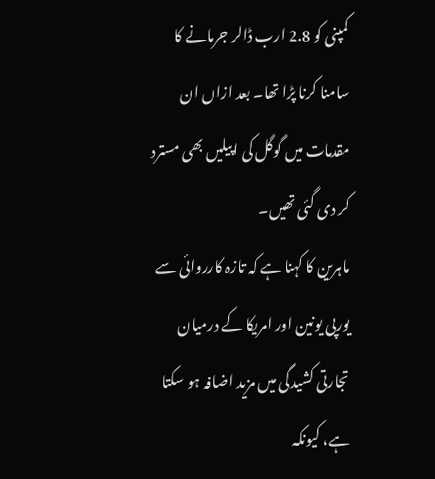کمپنی کو 2.8 ارب ڈالر جرمانے کا سامنا کرنا پڑا تھا۔ بعد ازاں ان مقدمات میں گوگل کی اپیلیں بھی مسترد کر دی گئی تھیں۔
ماہرین کا کہنا ہے کہ تازہ کارروائی سے یورپی یونین اور امریکا کے درمیان تجارتی کشیدگی میں مزید اضافہ ہو سکتا ہے، کیونکہ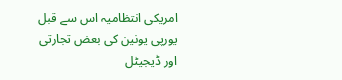امریکی انتظامیہ اس سے قبل یورپی یونین کی بعض تجارتی اور ڈیجیٹل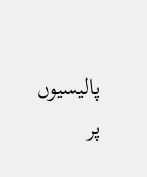پالیسیوں پر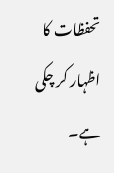تحفظات کا اظہار کر چکی ہے۔